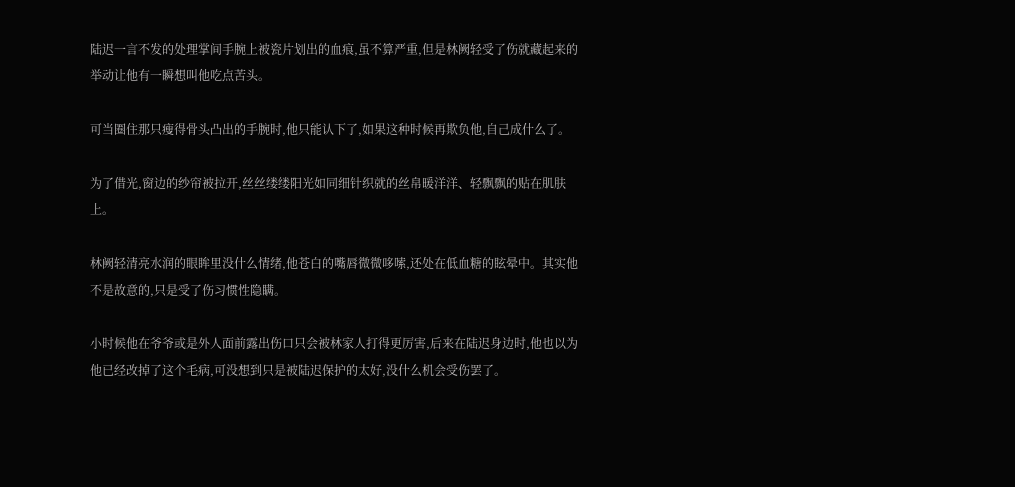陆迟一言不发的处理掌间手腕上被瓷片划出的血痕,虽不算严重,但是林阙轻受了伤就藏起来的举动让他有一瞬想叫他吃点苦头。

可当圈住那只瘦得骨头凸出的手腕时,他只能认下了,如果这种时候再欺负他,自己成什么了。

为了借光,窗边的纱帘被拉开,丝丝缕缕阳光如同细针织就的丝帛暖洋洋、轻飘飘的贴在肌肤上。

林阙轻清亮水润的眼眸里没什么情绪,他苍白的嘴唇微微哆嗦,还处在低血糖的眩晕中。其实他不是故意的,只是受了伤习惯性隐瞒。

小时候他在爷爷或是外人面前露出伤口只会被林家人打得更厉害,后来在陆迟身边时,他也以为他已经改掉了这个毛病,可没想到只是被陆迟保护的太好,没什么机会受伤罢了。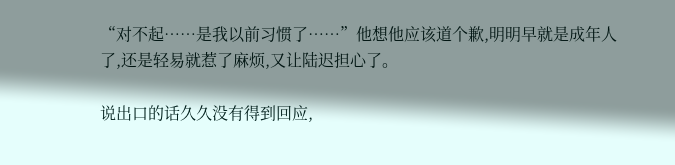“对不起……是我以前习惯了……”他想他应该道个歉,明明早就是成年人了,还是轻易就惹了麻烦,又让陆迟担心了。

说出口的话久久没有得到回应,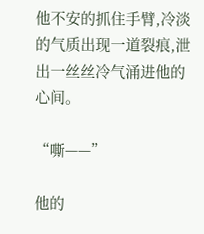他不安的抓住手臂,冷淡的气质出现一道裂痕,泄出一丝丝冷气涌进他的心间。

“嘶——”

他的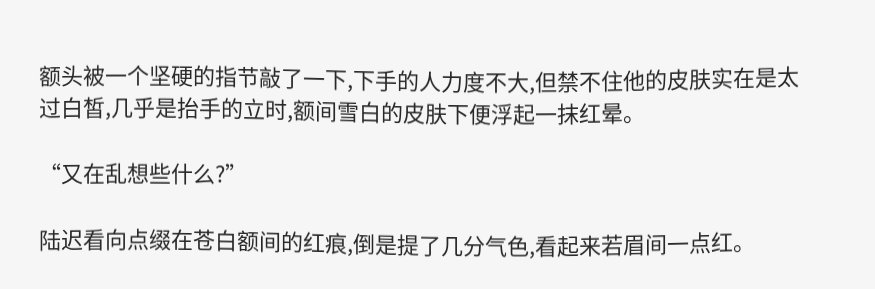额头被一个坚硬的指节敲了一下,下手的人力度不大,但禁不住他的皮肤实在是太过白皙,几乎是抬手的立时,额间雪白的皮肤下便浮起一抹红晕。

“又在乱想些什么?”

陆迟看向点缀在苍白额间的红痕,倒是提了几分气色,看起来若眉间一点红。